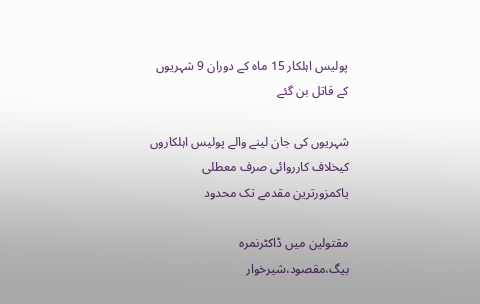پولیس اہلکار 15 ماہ کے دوران 9 شہریوں کے قاتل بن گئے

شہریوں کی جان لینے والے پولیس اہلکاروں کیخلاف کارروائی صرف معطلی یاکمزورترین مقدمے تک محدود

مقتولین میں ڈاکٹرنمرہ بیگ،مقصود،شیرخوار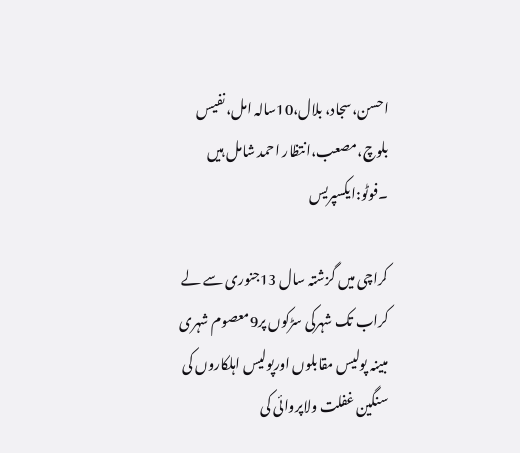احسن،سجاد، بلال،10سالہ امل،نفیس بلوچ،مصعب،انتظار احمد شامل ہیں ۔فوٹو:ایکسپریس

کراچی میں گزشتہ سال 13جنوری سے لے کراب تک شہرکی سڑکوں پر9معصوم شہری مبینہ پولیس مقابلوں اورپولیس اہلکاروں کی سنگین غفلت ولاپروائی کی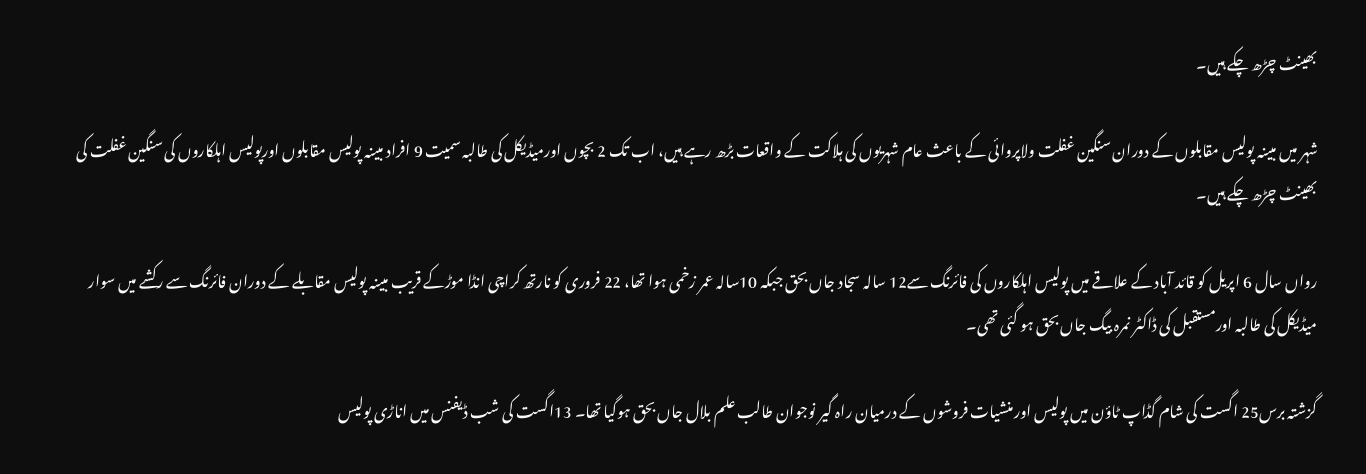بھینٹ چڑھ چکے ہیں۔

شہر میں مبینہ پولیس مقابلوں کے دوران سنگین غفلت ولاپروائی کے باعث عام شہریوں کی ہلاکت کے واقعات بڑھ رہے ہیں، اب تک 2 بچوں اورمیڈیکل کی طالبہ سمیت 9 افراد مبینہ پولیس مقابلوں اورپولیس اہلکاروں کی سنگین غفلت کی بھینٹ چڑھ چکے ہیں۔

رواں سال 6 اپریل کو قائد آباد کے علاقے میں پولیس اہلکاروں کی فائرنگ سے12 سالہ سجاد جاں بحق جبکہ 10سالہ عمر زخمی ہوا تھا، 22 فروری کو نارتھ کراچی انڈا موڑکے قریب مبینہ پولیس مقابلے کے دوران فائرنگ سے رکشے میں سوار میڈیکل کی طالبہ اورمستقبل کی ڈاکٹر نمرہ بیگ جاں بحق ہو گئی تھی۔

گزشتہ برس25 اگست کی شام گڈاپ ٹاؤن میں پولیس اور منشیات فروشوں کے درمیان راہ گیر نوجوان طالب علم بلال جاں بحق ہوگیا تھا۔ 13اگست کی شب ڈیفنس میں اناڑی پولیس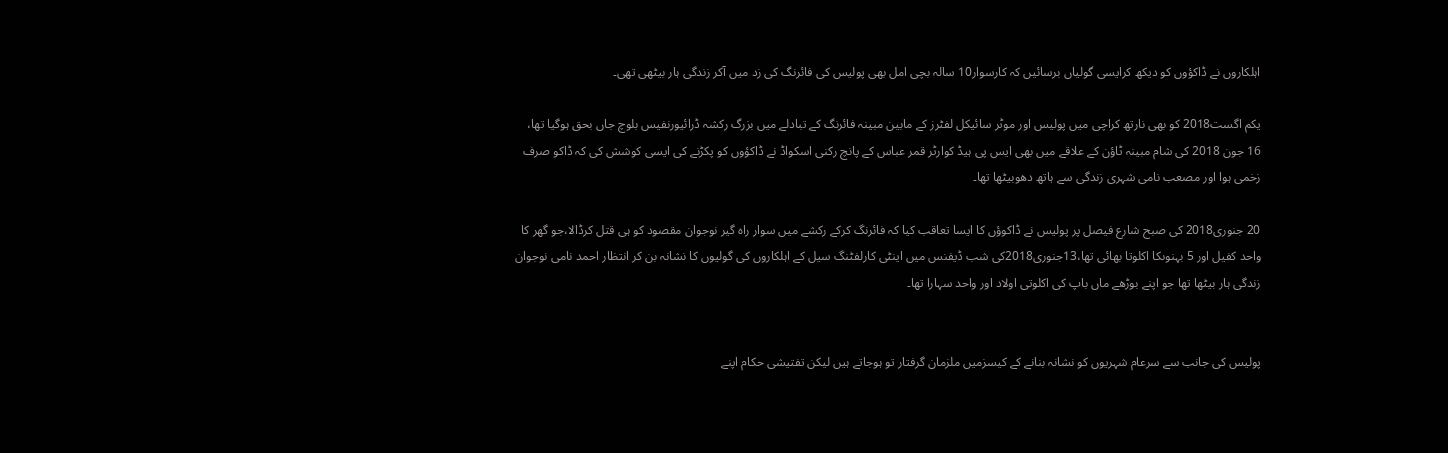اہلکاروں نے ڈاکؤوں کو دیکھ کرایسی گولیاں برسائیں کہ کارسوار10 سالہ بچی امل بھی پولیس کی فائرنگ کی زد میں آکر زندگی ہار بیٹھی تھی۔

یکم اگست2018 کو بھی نارتھ کراچی میں پولیس اور موٹر سائیکل لفٹرز کے مابین مبینہ فائرنگ کے تبادلے میں بزرگ رکشہ ڈرائیورنفیس بلوچ جاں بحق ہوگیا تھا، 16 جون 2018 کی شام مبینہ ٹاؤن کے علاقے میں بھی ایس پی ہیڈ کوارٹر قمر عباس کے پانچ رکنی اسکواڈ نے ڈاکؤوں کو پکڑنے کی ایسی کوشش کی کہ ڈاکو صرف زخمی ہوا اور مصعب نامی شہری زندگی سے ہاتھ دھوبیٹھا تھا۔

20 جنوری2018 کی صبح شارع فیصل پر پولیس نے ڈاکوؤں کا ایسا تعاقب کیا کہ فائرنگ کرکے رکشے میں سوار راہ گیر نوجوان مقصود کو ہی قتل کرڈالا،جو گھر کا واحد کفیل اور 5 بہنوںکا اکلوتا بھائی تھا،13جنوری2018کی شب ڈیفنس میں اینٹی کارلفٹنگ سیل کے اہلکاروں کی گولیوں کا نشانہ بن کر انتظار احمد نامی نوجوان زندگی ہار بیٹھا تھا جو اپنے بوڑھے ماں باپ کی اکلوتی اولاد اور واحد سہارا تھا۔


پولیس کی جانب سے سرعام شہریوں کو نشانہ بنانے کے کیسزمیں ملزمان گرفتار تو ہوجاتے ہیں لیکن تفتیشی حکام اپنے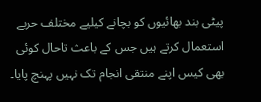پیٹی بند بھائیوں کو بچانے کیلیے مختلف حربے استعمال کرتے ہیں جس کے باعث تاحال کوئی بھی کیس اپنے منتقی انجام تک نہیں پہنچ پایا۔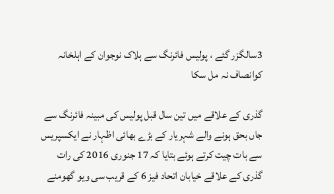3سالگزر گئے ، پولیس فائرنگ سے ہلاک نوجوان کے اہلخانہ کوانصاف نہ مل سکا

گذری کے علاقے میں تین سال قبل پولیس کی مبینہ فائرنگ سے جاں بحق ہونے والے شہریار کے بڑے بھائی اظہار نے ایکسپریس سے بات چیت کرتے ہوئے بتایا کہ 17 جنوری 2016 کی رات گذری کے علاقے خیابان اتحاد فیز 6 کے قریب سی ویو گھومنے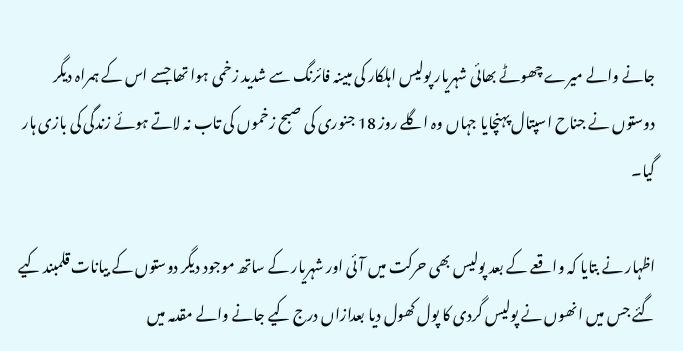جانے والے میرے چھوٹے بھائی شہریار پولیس اہلکار کی مبینہ فائرنگ سے شدید زخمی ہوا تھا جسے اس کے ہمراہ دیگر دوستوں نے جناح اسپتال پہنچایا جہاں وہ اگلے روز 18 جنوری کی صبح زخموں کی تاب نہ لاتے ہوئے زندگی کی بازی ہار گیا۔

اظہار نے بتایا کہ واقعے کے بعد پولیس بھی حرکت میں آئی اور شہریار کے ساتھ موجود دیگر دوستوں کے بیانات قلمبند کیے گئے جس میں انھوں نے پولیس گردی کا پول کھول دیا بعدازاں درج کیے جانے والے مقدمہ میں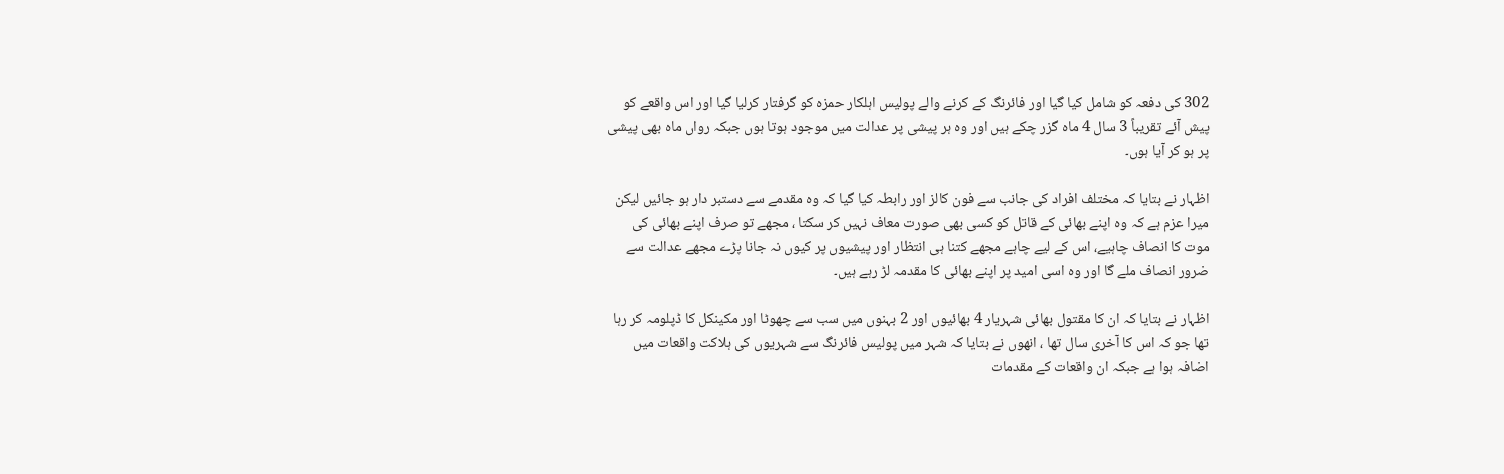302 کی دفعہ کو شامل کیا گیا اور فائرنگ کے کرنے والے پولیس اہلکار حمزہ کو گرفتار کرلیا گیا اور اس واقعے کو پیش آئے تقریباً 3 سال 4 ماہ گزر چکے ہیں اور وہ ہر پیشی پر عدالت میں موجود ہوتا ہوں جبکہ رواں ماہ بھی پیشی پر ہو کر آیا ہوں۔

اظہار نے بتایا کہ مختلف افراد کی جانب سے فون کالز اور رابطہ کیا گیا کہ وہ مقدمے سے دستبر دار ہو جائیں لیکن میرا عزم ہے کہ وہ اپنے بھائی کے قاتل کو کسی بھی صورت معاف نہیں کر سکتا ، مجھے تو صرف اپنے بھائی کی موت کا انصاف چاہیے، اس کے لیے چاہے مجھے کتنا ہی انتظار اور پیشیوں پر کیوں نہ جانا پڑے مجھے عدالت سے ضرور انصاف ملے گا اور وہ اسی امید پر اپنے بھائی کا مقدمہ لڑ رہے ہیں۔

اظہار نے بتایا کہ ان کا مقتول بھائی شہریار 4 بھائیوں اور 2 بہنوں میں سب سے چھوٹا اور مکینکل کا ڈپلومہ کر رہا تھا جو کہ اس کا آخری سال تھا ، انھوں نے بتایا کہ شہر میں پولیس فائرنگ سے شہریوں کی ہلاکت واقعات میں اضافہ ہوا ہے جبکہ ان واقعات کے مقدمات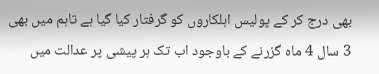بھی درج کر کے پولیس اہلکاروں کو گرفتار کیا گیا ہے تاہم میں بھی 3 سال 4 ماہ گزرنے کے باوجود اب تک ہر پیشی پر عدالت میں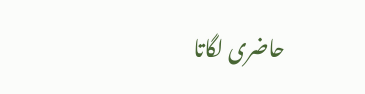حاضری لگاتا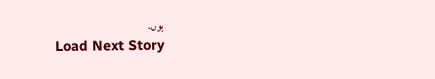ہوں۔
Load Next Story